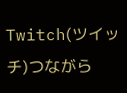Twitch(ツイッチ)つながら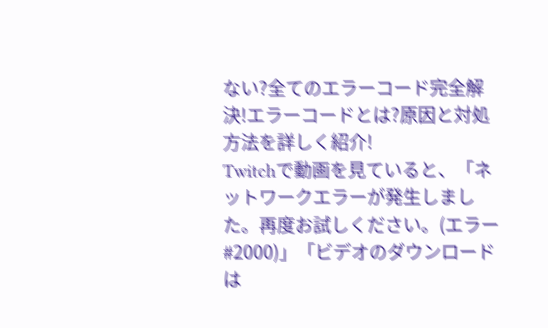ない?全てのエラーコード完全解決!エラーコードとは?原因と対処方法を詳しく紹介!
Twitchで動画を見ていると、「ネットワークエラーが発生しました。再度お試しください。(エラー #2000)」「ビデオのダウンロードは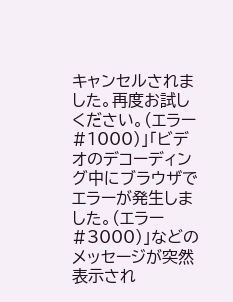キャンセルされました。再度お試しください。(エラー #1000)」「ビデオのデコーディング中にブラウザでエラーが発生しました。(エラー #3000)」などのメッセージが突然表示され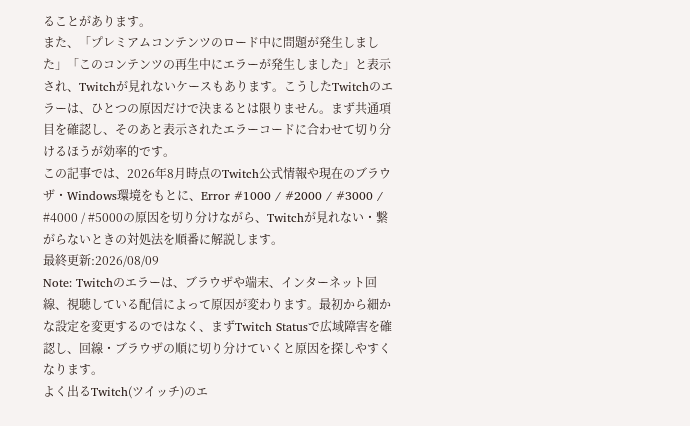ることがあります。
また、「プレミアムコンテンツのロード中に問題が発生しました」「このコンテンツの再生中にエラーが発生しました」と表示され、Twitchが見れないケースもあります。こうしたTwitchのエラーは、ひとつの原因だけで決まるとは限りません。まず共通項目を確認し、そのあと表示されたエラーコードに合わせて切り分けるほうが効率的です。
この記事では、2026年8月時点のTwitch公式情報や現在のブラウザ・Windows環境をもとに、Error #1000 / #2000 / #3000 / #4000 / #5000の原因を切り分けながら、Twitchが見れない・繋がらないときの対処法を順番に解説します。
最終更新:2026/08/09
Note: Twitchのエラーは、ブラウザや端末、インターネット回線、視聴している配信によって原因が変わります。最初から細かな設定を変更するのではなく、まずTwitch Statusで広域障害を確認し、回線・ブラウザの順に切り分けていくと原因を探しやすくなります。
よく出るTwitch(ツイッチ)のエ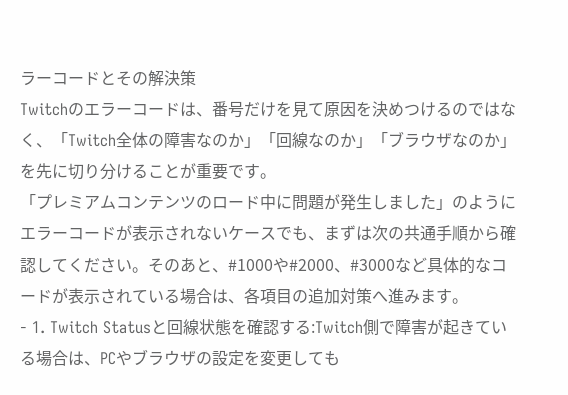ラーコードとその解決策
Twitchのエラーコードは、番号だけを見て原因を決めつけるのではなく、「Twitch全体の障害なのか」「回線なのか」「ブラウザなのか」を先に切り分けることが重要です。
「プレミアムコンテンツのロード中に問題が発生しました」のようにエラーコードが表示されないケースでも、まずは次の共通手順から確認してください。そのあと、#1000や#2000、#3000など具体的なコードが表示されている場合は、各項目の追加対策へ進みます。
- 1. Twitch Statusと回線状態を確認する:Twitch側で障害が起きている場合は、PCやブラウザの設定を変更しても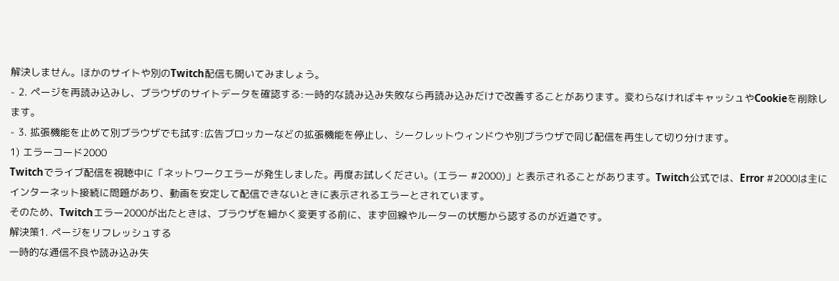解決しません。ほかのサイトや別のTwitch配信も開いてみましょう。
- 2. ページを再読み込みし、ブラウザのサイトデータを確認する:一時的な読み込み失敗なら再読み込みだけで改善することがあります。変わらなければキャッシュやCookieを削除します。
- 3. 拡張機能を止めて別ブラウザでも試す:広告ブロッカーなどの拡張機能を停止し、シークレットウィンドウや別ブラウザで同じ配信を再生して切り分けます。
1) エラーコード2000
Twitchでライブ配信を視聴中に「ネットワークエラーが発生しました。再度お試しください。(エラー #2000)」と表示されることがあります。Twitch公式では、Error #2000は主にインターネット接続に問題があり、動画を安定して配信できないときに表示されるエラーとされています。
そのため、Twitchエラー2000が出たときは、ブラウザを細かく変更する前に、まず回線やルーターの状態から認するのが近道です。
解決策1. ページをリフレッシュする
一時的な通信不良や読み込み失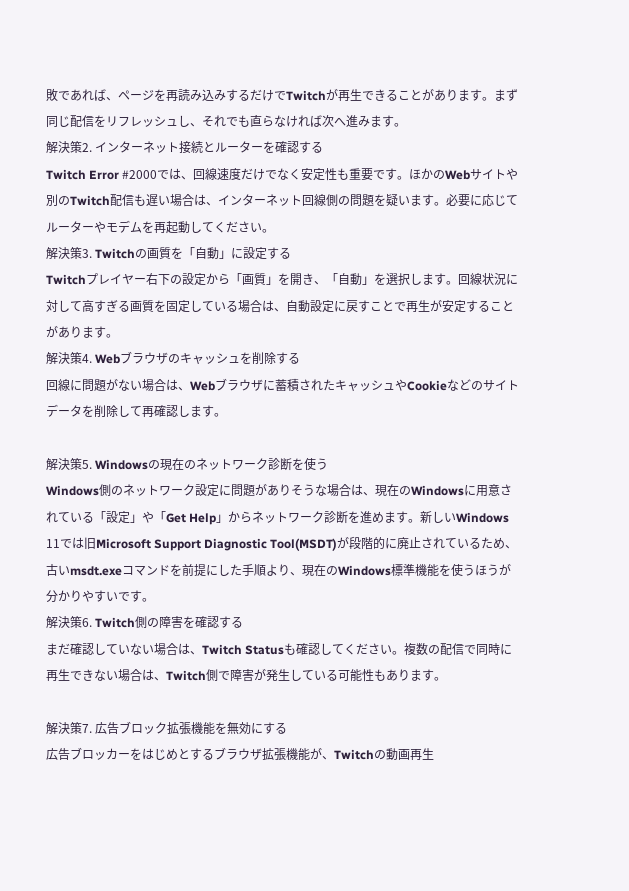敗であれば、ページを再読み込みするだけでTwitchが再生できることがあります。まず同じ配信をリフレッシュし、それでも直らなければ次へ進みます。
解決策2. インターネット接続とルーターを確認する
Twitch Error #2000では、回線速度だけでなく安定性も重要です。ほかのWebサイトや別のTwitch配信も遅い場合は、インターネット回線側の問題を疑います。必要に応じてルーターやモデムを再起動してください。
解決策3. Twitchの画質を「自動」に設定する
Twitchプレイヤー右下の設定から「画質」を開き、「自動」を選択します。回線状況に対して高すぎる画質を固定している場合は、自動設定に戻すことで再生が安定することがあります。
解決策4. Webブラウザのキャッシュを削除する
回線に問題がない場合は、Webブラウザに蓄積されたキャッシュやCookieなどのサイトデータを削除して再確認します。

解決策5. Windowsの現在のネットワーク診断を使う
Windows側のネットワーク設定に問題がありそうな場合は、現在のWindowsに用意されている「設定」や「Get Help」からネットワーク診断を進めます。新しいWindows 11では旧Microsoft Support Diagnostic Tool(MSDT)が段階的に廃止されているため、古いmsdt.exeコマンドを前提にした手順より、現在のWindows標準機能を使うほうが分かりやすいです。
解決策6. Twitch側の障害を確認する
まだ確認していない場合は、Twitch Statusも確認してください。複数の配信で同時に再生できない場合は、Twitch側で障害が発生している可能性もあります。

解決策7. 広告ブロック拡張機能を無効にする
広告ブロッカーをはじめとするブラウザ拡張機能が、Twitchの動画再生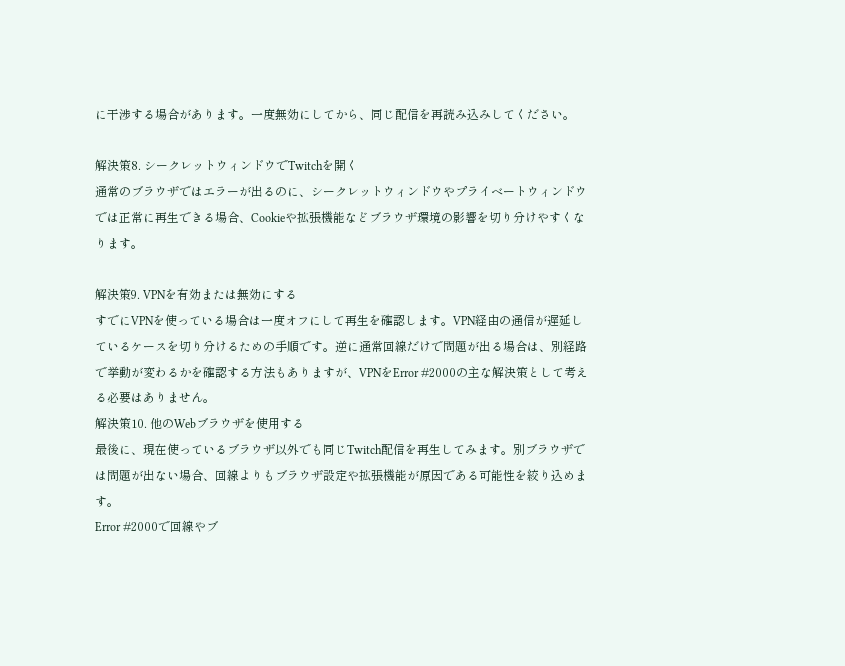に干渉する場合があります。一度無効にしてから、同じ配信を再読み込みしてください。

解決策8. シークレットウィンドウでTwitchを開く
通常のブラウザではエラーが出るのに、シークレットウィンドウやプライベートウィンドウでは正常に再生できる場合、Cookieや拡張機能などブラウザ環境の影響を切り分けやすくなります。

解決策9. VPNを有効または無効にする
すでにVPNを使っている場合は一度オフにして再生を確認します。VPN経由の通信が遅延しているケースを切り分けるための手順です。逆に通常回線だけで問題が出る場合は、別経路で挙動が変わるかを確認する方法もありますが、VPNをError #2000の主な解決策として考える必要はありません。
解決策10. 他のWebブラウザを使用する
最後に、現在使っているブラウザ以外でも同じTwitch配信を再生してみます。別ブラウザでは問題が出ない場合、回線よりもブラウザ設定や拡張機能が原因である可能性を絞り込めます。
Error #2000で回線やブ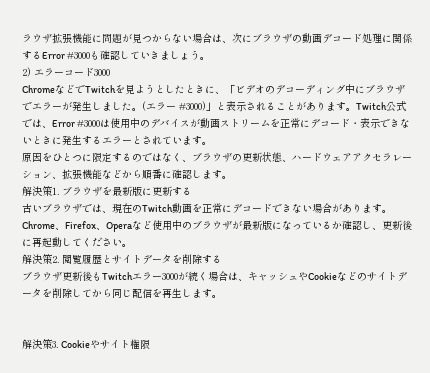ラウザ拡張機能に問題が見つからない場合は、次にブラウザの動画デコード処理に関係するError #3000も確認していきましょう。
2) エラーコード3000
ChromeなどでTwitchを見ようとしたときに、「ビデオのデコーディング中にブラウザでエラーが発生しました。(エラー #3000)」と表示されることがあります。Twitch公式では、Error #3000は使用中のデバイスが動画ストリームを正常にデコード・表示できないときに発生するエラーとされています。
原因をひとつに限定するのではなく、ブラウザの更新状態、ハードウェアアクセラレーション、拡張機能などから順番に確認します。
解決策1. ブラウザを最新版に更新する
古いブラウザでは、現在のTwitch動画を正常にデコードできない場合があります。Chrome、Firefox、Operaなど使用中のブラウザが最新版になっているか確認し、更新後に再起動してください。
解決策2. 閲覧履歴とサイトデータを削除する
ブラウザ更新後もTwitchエラー3000が続く場合は、キャッシュやCookieなどのサイトデータを削除してから同じ配信を再生します。


解決策3. Cookieやサイト権限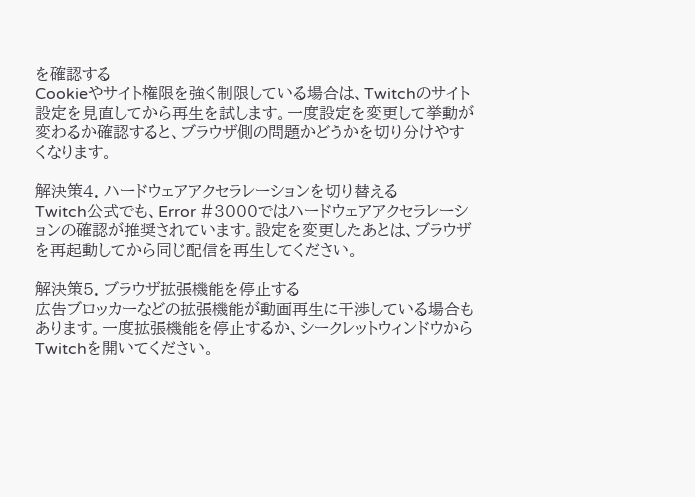を確認する
Cookieやサイト権限を強く制限している場合は、Twitchのサイト設定を見直してから再生を試します。一度設定を変更して挙動が変わるか確認すると、ブラウザ側の問題かどうかを切り分けやすくなります。

解決策4. ハードウェアアクセラレーションを切り替える
Twitch公式でも、Error #3000ではハードウェアアクセラレーションの確認が推奨されています。設定を変更したあとは、ブラウザを再起動してから同じ配信を再生してください。

解決策5. ブラウザ拡張機能を停止する
広告ブロッカーなどの拡張機能が動画再生に干渉している場合もあります。一度拡張機能を停止するか、シークレットウィンドウからTwitchを開いてください。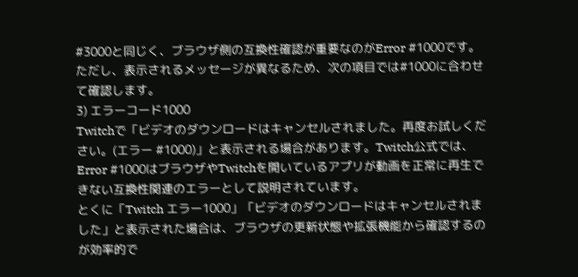#3000と同じく、ブラウザ側の互換性確認が重要なのがError #1000です。ただし、表示されるメッセージが異なるため、次の項目では#1000に合わせて確認します。
3) エラーコード1000
Twitchで「ビデオのダウンロードはキャンセルされました。再度お試しください。(エラー #1000)」と表示される場合があります。Twitch公式では、Error #1000はブラウザやTwitchを開いているアプリが動画を正常に再生できない互換性関連のエラーとして説明されています。
とくに「Twitch エラー1000」「ビデオのダウンロードはキャンセルされました」と表示された場合は、ブラウザの更新状態や拡張機能から確認するのが効率的で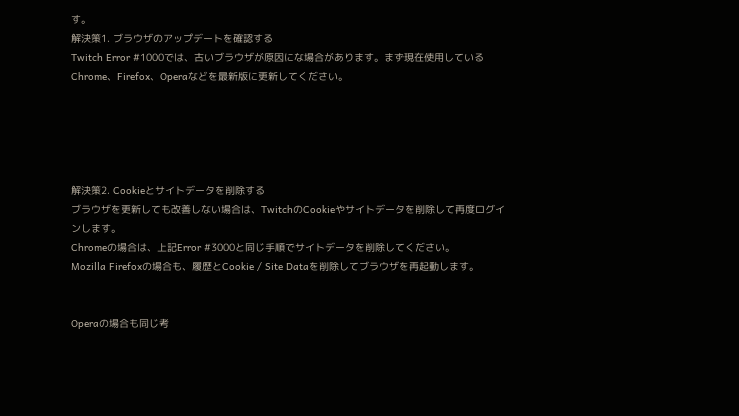す。
解決策1. ブラウザのアップデートを確認する
Twitch Error #1000では、古いブラウザが原因にな場合があります。まず現在使用しているChrome、Firefox、Operaなどを最新版に更新してください。





解決策2. Cookieとサイトデータを削除する
ブラウザを更新しても改善しない場合は、TwitchのCookieやサイトデータを削除して再度ログインします。
Chromeの場合は、上記Error #3000と同じ手順でサイトデータを削除してください。
Mozilla Firefoxの場合も、履歴とCookie / Site Dataを削除してブラウザを再起動します。


Operaの場合も同じ考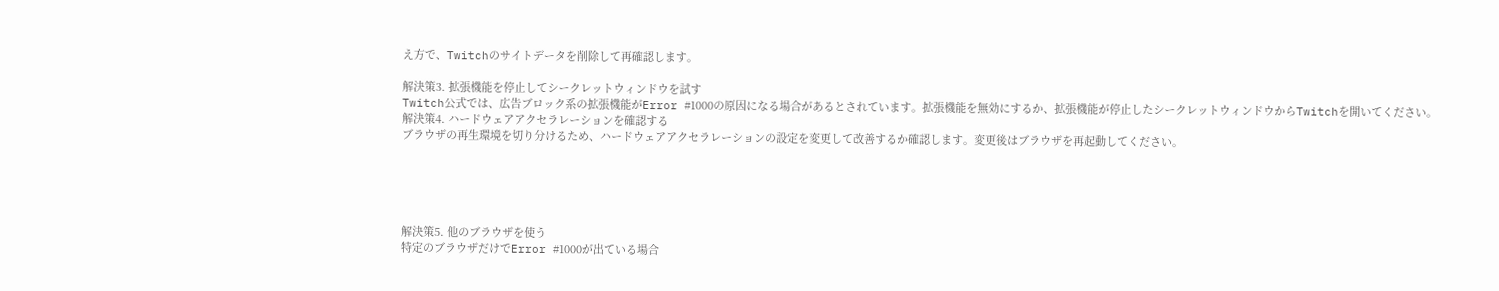え方で、Twitchのサイトデータを削除して再確認します。

解決策3. 拡張機能を停止してシークレットウィンドウを試す
Twitch公式では、広告ブロック系の拡張機能がError #1000の原因になる場合があるとされています。拡張機能を無効にするか、拡張機能が停止したシークレットウィンドウからTwitchを開いてください。
解決策4. ハードウェアアクセラレーションを確認する
ブラウザの再生環境を切り分けるため、ハードウェアアクセラレーションの設定を変更して改善するか確認します。変更後はブラウザを再起動してください。





解決策5. 他のブラウザを使う
特定のブラウザだけでError #1000が出ている場合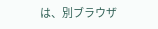は、別ブラウザ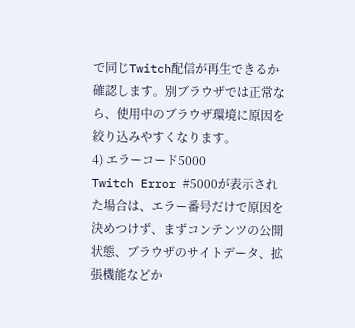で同じTwitch配信が再生できるか確認します。別ブラウザでは正常なら、使用中のブラウザ環境に原因を絞り込みやすくなります。
4) エラーコード5000
Twitch Error #5000が表示された場合は、エラー番号だけで原因を決めつけず、まずコンテンツの公開状態、ブラウザのサイトデータ、拡張機能などか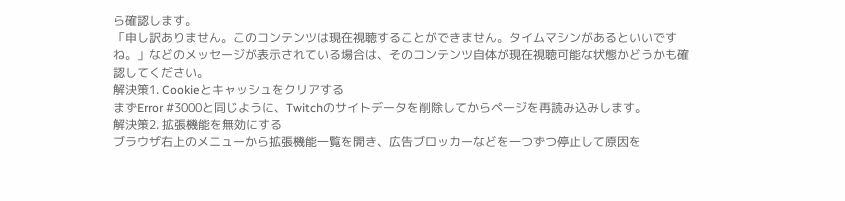ら確認します。
「申し訳ありません。このコンテンツは現在視聴することができません。タイムマシンがあるといいですね。」などのメッセージが表示されている場合は、そのコンテンツ自体が現在視聴可能な状態かどうかも確認してください。
解決策1. Cookieとキャッシュをクリアする
まずError #3000と同じように、Twitchのサイトデータを削除してからページを再読み込みします。
解決策2. 拡張機能を無効にする
ブラウザ右上のメニューから拡張機能一覧を開き、広告ブロッカーなどを一つずつ停止して原因を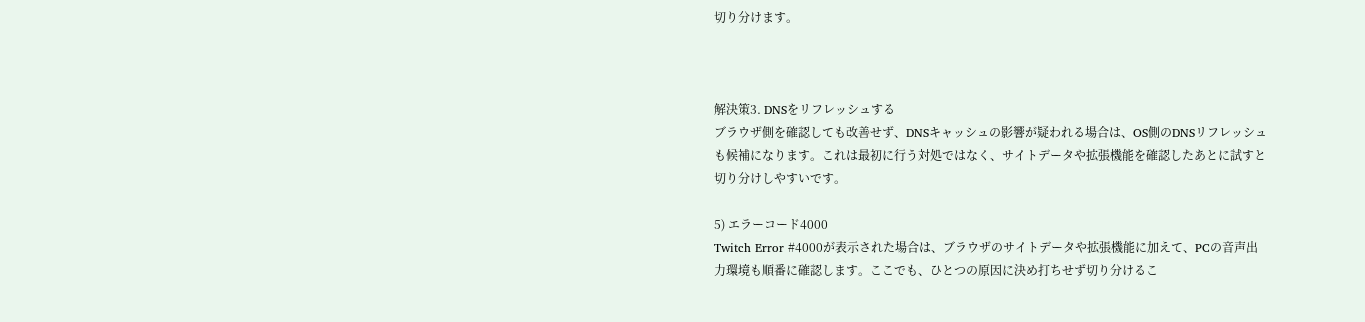切り分けます。



解決策3. DNSをリフレッシュする
ブラウザ側を確認しても改善せず、DNSキャッシュの影響が疑われる場合は、OS側のDNSリフレッシュも候補になります。これは最初に行う対処ではなく、サイトデータや拡張機能を確認したあとに試すと切り分けしやすいです。

5) エラーコード4000
Twitch Error #4000が表示された場合は、ブラウザのサイトデータや拡張機能に加えて、PCの音声出力環境も順番に確認します。ここでも、ひとつの原因に決め打ちせず切り分けるこ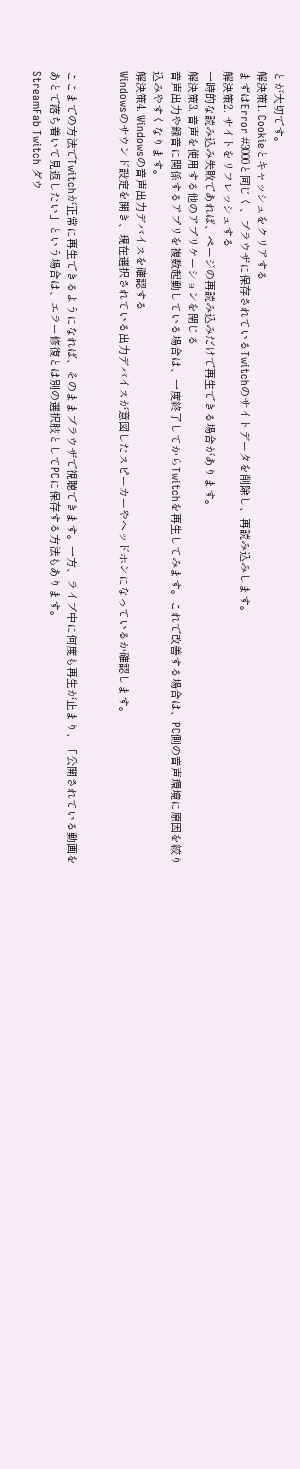とが大切です。
解決策1. Cookieとキャッシュをクリアする
まずはError #3000と同じく、ブラウザに保存されているTwitchのサイトデータを削除し、再読み込みします。
解決策2. サイトをリフレッシュする
一時的な読み込み失敗であれば、ページの再読み込みだけで再生できる場合があります。
解決策3. 音声を使用する他のアプリケーションを閉じる
音声出力や録音に関係するアプリを複数起動している場合は、一度終了してからTwitchを再生してみます。これで改善する場合は、PC側の音声環境に原因を絞り込みやすくなります。
解決策4. Windowsの音声出力デバイスを確認する
Windowsのサウンド設定を開き、現在選択されている出力デバイスが意図したスピーカーやヘッドホンになっているか確認します。


ここまでの方法でTwitchが正常に再生できるようになれば、そのままブラウザで視聴できます。一方、ライブ中に何度も再生が止まり、「公開されている動画をあとで落ち着いて見返したい」という場合は、エラー修復とは別の選択肢としてPCに保存する方法もあります。
StreamFab Twitch ダウ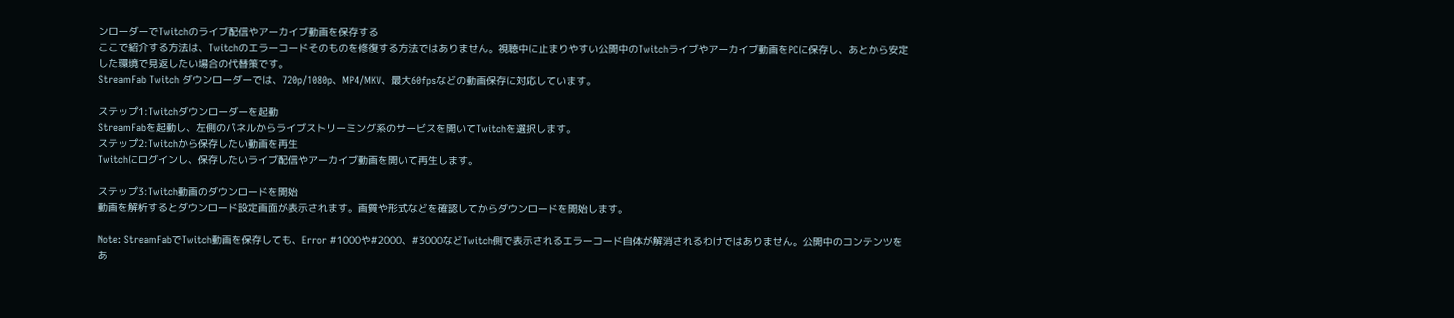ンローダーでTwitchのライブ配信やアーカイブ動画を保存する
ここで紹介する方法は、Twitchのエラーコードそのものを修復する方法ではありません。視聴中に止まりやすい公開中のTwitchライブやアーカイブ動画をPCに保存し、あとから安定した環境で見返したい場合の代替策です。
StreamFab Twitch ダウンローダーでは、720p/1080p、MP4/MKV、最大60fpsなどの動画保存に対応しています。

ステップ1:Twitchダウンローダーを起動
StreamFabを起動し、左側のパネルからライブストリーミング系のサービスを開いてTwitchを選択します。
ステップ2:Twitchから保存したい動画を再生
Twitchにログインし、保存したいライブ配信やアーカイブ動画を開いて再生します。

ステップ3:Twitch動画のダウンロードを開始
動画を解析するとダウンロード設定画面が表示されます。画質や形式などを確認してからダウンロードを開始します。

Note: StreamFabでTwitch動画を保存しても、Error #1000や#2000、#3000などTwitch側で表示されるエラーコード自体が解消されるわけではありません。公開中のコンテンツをあ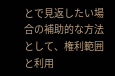とで見返したい場合の補助的な方法として、権利範囲と利用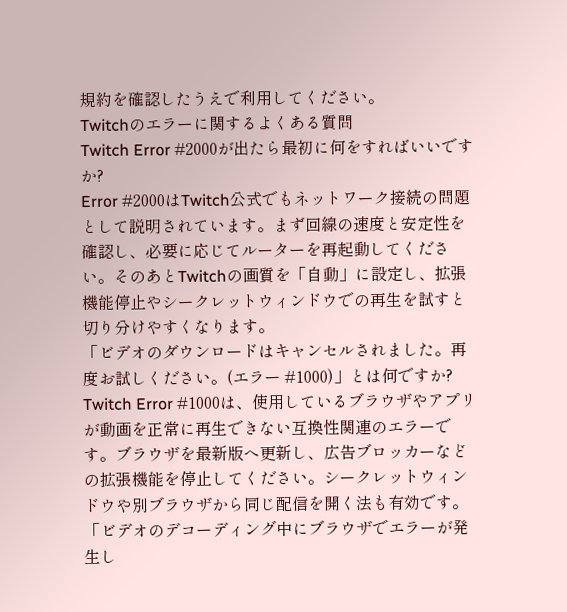規約を確認したうえで利用してください。
Twitchのエラーに関するよくある質問
Twitch Error #2000が出たら最初に何をすればいいですか?
Error #2000はTwitch公式でもネットワーク接続の問題として説明されています。まず回線の速度と安定性を確認し、必要に応じてルーターを再起動してください。そのあとTwitchの画質を「自動」に設定し、拡張機能停止やシークレットウィンドウでの再生を試すと切り分けやすくなります。
「ビデオのダウンロードはキャンセルされました。再度お試しください。(エラー #1000)」とは何ですか?
Twitch Error #1000は、使用しているブラウザやアプリが動画を正常に再生できない互換性関連のエラーです。ブラウザを最新版へ更新し、広告ブロッカーなどの拡張機能を停止してください。シークレットウィンドウや別ブラウザから同じ配信を開く法も有効です。
「ビデオのデコーディング中にブラウザでエラーが発生し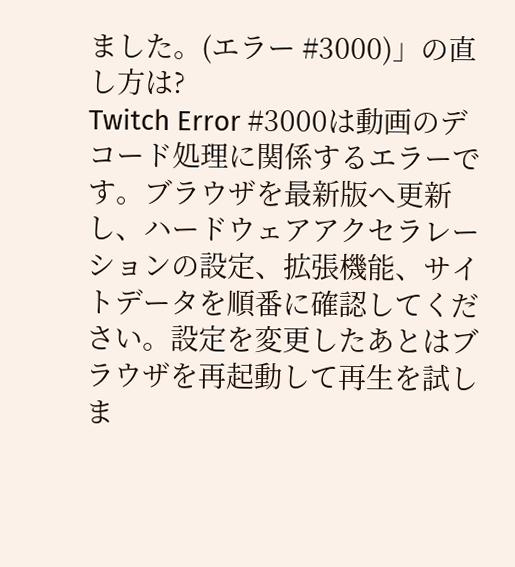ました。(エラー #3000)」の直し方は?
Twitch Error #3000は動画のデコード処理に関係するエラーです。ブラウザを最新版へ更新し、ハードウェアアクセラレーションの設定、拡張機能、サイトデータを順番に確認してください。設定を変更したあとはブラウザを再起動して再生を試しま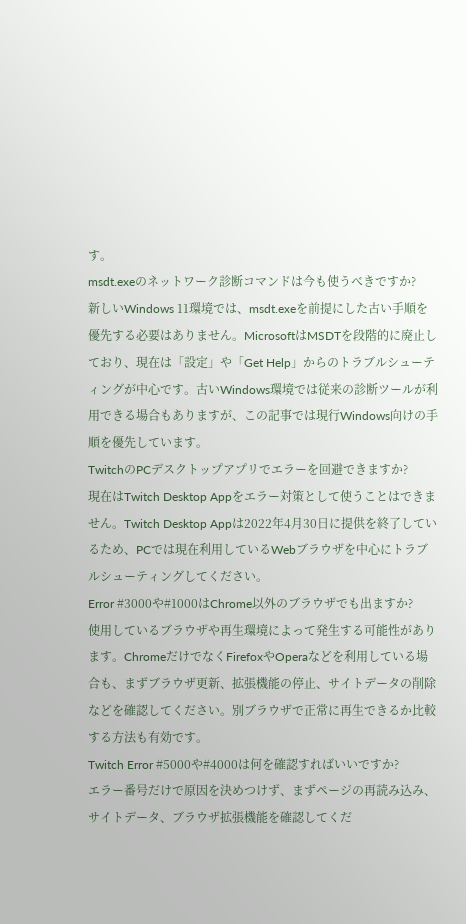す。
msdt.exeのネットワーク診断コマンドは今も使うべきですか?
新しいWindows 11環境では、msdt.exeを前提にした古い手順を優先する必要はありません。MicrosoftはMSDTを段階的に廃止しており、現在は「設定」や「Get Help」からのトラブルシューティングが中心です。古いWindows環境では従来の診断ツールが利用できる場合もありますが、この記事では現行Windows向けの手順を優先しています。
TwitchのPCデスクトップアプリでエラーを回避できますか?
現在はTwitch Desktop Appをエラー対策として使うことはできません。Twitch Desktop Appは2022年4月30日に提供を終了しているため、PCでは現在利用しているWebブラウザを中心にトラブルシューティングしてください。
Error #3000や#1000はChrome以外のブラウザでも出ますか?
使用しているブラウザや再生環境によって発生する可能性があります。ChromeだけでなくFirefoxやOperaなどを利用している場合も、まずブラウザ更新、拡張機能の停止、サイトデータの削除などを確認してください。別ブラウザで正常に再生できるか比較する方法も有効です。
Twitch Error #5000や#4000は何を確認すればいいですか?
エラー番号だけで原因を決めつけず、まずページの再読み込み、サイトデータ、ブラウザ拡張機能を確認してくだ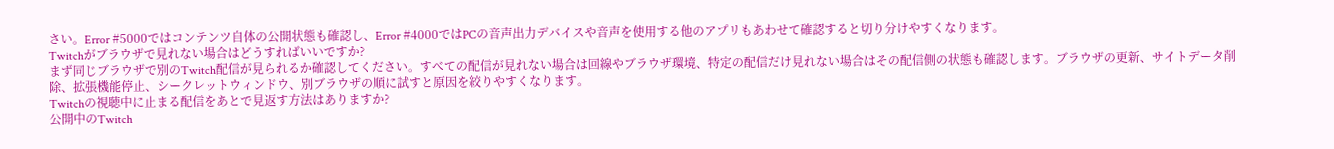さい。Error #5000ではコンテンツ自体の公開状態も確認し、Error #4000ではPCの音声出力デバイスや音声を使用する他のアプリもあわせて確認すると切り分けやすくなります。
Twitchがブラウザで見れない場合はどうすればいいですか?
まず同じブラウザで別のTwitch配信が見られるか確認してください。すべての配信が見れない場合は回線やブラウザ環境、特定の配信だけ見れない場合はその配信側の状態も確認します。ブラウザの更新、サイトデータ削除、拡張機能停止、シークレットウィンドウ、別ブラウザの順に試すと原因を絞りやすくなります。
Twitchの視聴中に止まる配信をあとで見返す方法はありますか?
公開中のTwitch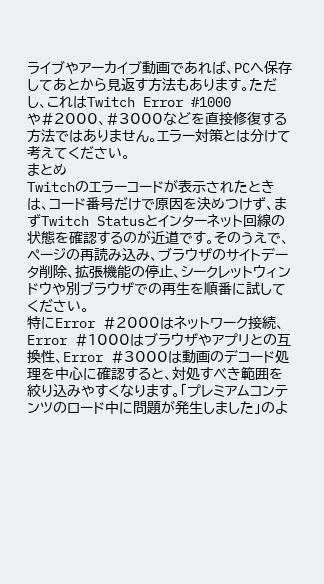ライブやアーカイブ動画であれば、PCへ保存してあとから見返す方法もあります。ただし、これはTwitch Error #1000や#2000、#3000などを直接修復する方法ではありません。エラー対策とは分けて考えてください。
まとめ
Twitchのエラーコードが表示されたときは、コード番号だけで原因を決めつけず、まずTwitch Statusとインターネット回線の状態を確認するのが近道です。そのうえで、ページの再読み込み、ブラウザのサイトデータ削除、拡張機能の停止、シークレットウィンドウや別ブラウザでの再生を順番に試してください。
特にError #2000はネットワーク接続、Error #1000はブラウザやアプリとの互換性、Error #3000は動画のデコード処理を中心に確認すると、対処すべき範囲を絞り込みやすくなります。「プレミアムコンテンツのロード中に問題が発生しました」のよ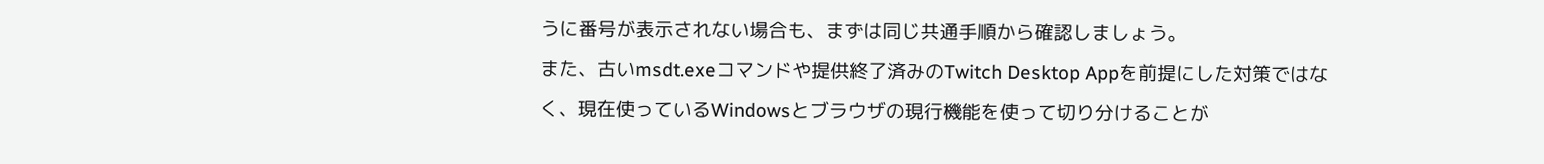うに番号が表示されない場合も、まずは同じ共通手順から確認しましょう。
また、古いmsdt.exeコマンドや提供終了済みのTwitch Desktop Appを前提にした対策ではなく、現在使っているWindowsとブラウザの現行機能を使って切り分けることが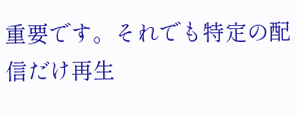重要です。それでも特定の配信だけ再生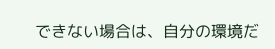できない場合は、自分の環境だ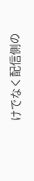けでなく配信側の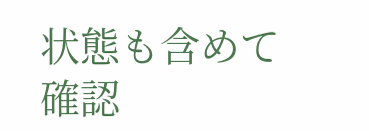状態も含めて確認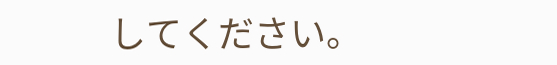してください。